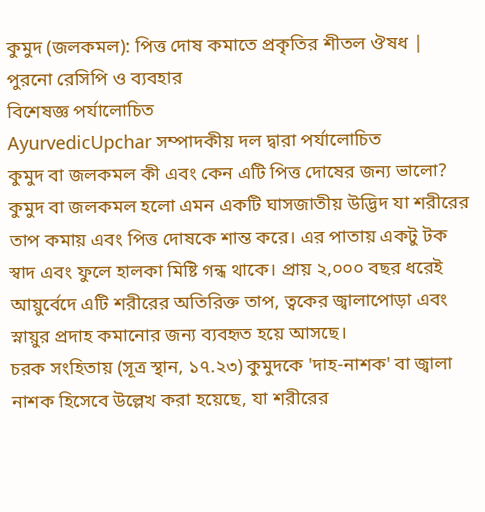কুমুদ (জলকমল): পিত্ত দোষ কমাতে প্রকৃতির শীতল ঔষধ | পুরনো রেসিপি ও ব্যবহার
বিশেষজ্ঞ পর্যালোচিত
AyurvedicUpchar সম্পাদকীয় দল দ্বারা পর্যালোচিত
কুমুদ বা জলকমল কী এবং কেন এটি পিত্ত দোষের জন্য ভালো?
কুমুদ বা জলকমল হলো এমন একটি ঘাসজাতীয় উদ্ভিদ যা শরীরের তাপ কমায় এবং পিত্ত দোষকে শান্ত করে। এর পাতায় একটু টক স্বাদ এবং ফুলে হালকা মিষ্টি গন্ধ থাকে। প্রায় ২,০০০ বছর ধরেই আয়ুর্বেদে এটি শরীরের অতিরিক্ত তাপ, ত্বকের জ্বালাপোড়া এবং স্নায়ুর প্রদাহ কমানোর জন্য ব্যবহৃত হয়ে আসছে।
চরক সংহিতায় (সূত্র স্থান, ১৭.২৩) কুমুদকে 'দাহ-নাশক' বা জ্বালা নাশক হিসেবে উল্লেখ করা হয়েছে, যা শরীরের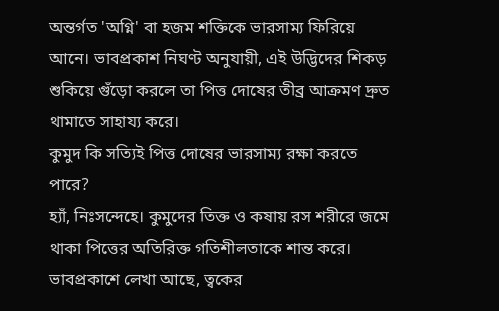অন্তর্গত 'অগ্নি' বা হজম শক্তিকে ভারসাম্য ফিরিয়ে আনে। ভাবপ্রকাশ নিঘণ্ট অনুযায়ী, এই উদ্ভিদের শিকড় শুকিয়ে গুঁড়ো করলে তা পিত্ত দোষের তীব্র আক্রমণ দ্রুত থামাতে সাহায্য করে।
কুমুদ কি সত্যিই পিত্ত দোষের ভারসাম্য রক্ষা করতে পারে?
হ্যাঁ, নিঃসন্দেহে। কুমুদের তিক্ত ও কষায় রস শরীরে জমে থাকা পিত্তের অতিরিক্ত গতিশীলতাকে শান্ত করে। ভাবপ্রকাশে লেখা আছে, ত্বকের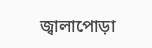জ্বালাপোড়া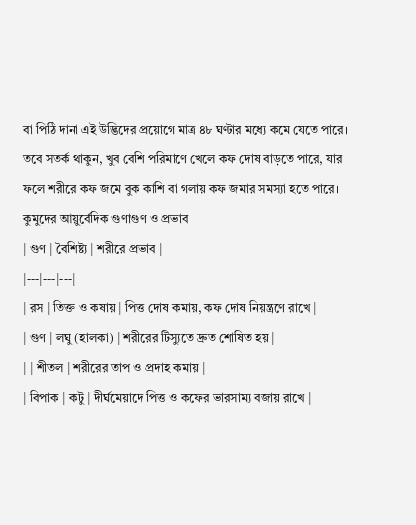বা পিঠি দানা এই উদ্ভিদের প্রয়োগে মাত্র ৪৮ ঘণ্টার মধ্যে কমে যেতে পারে। তবে সতর্ক থাকুন, খুব বেশি পরিমাণে খেলে কফ দোষ বাড়তে পারে, যার ফলে শরীরে কফ জমে বুক কাশি বা গলায় কফ জমার সমস্যা হতে পারে।
কুমুদের আয়ুর্বেদিক গুণাগুণ ও প্রভাব
| গুণ | বৈশিষ্ট্য | শরীরে প্রভাব |
|---|---|---|
| রস | তিক্ত ও কষায় | পিত্ত দোষ কমায়, কফ দোষ নিয়ন্ত্রণে রাখে |
| গুণ | লঘু (হালকা) | শরীরের টিস্যুতে দ্রুত শোষিত হয় |
| | শীতল | শরীরের তাপ ও প্রদাহ কমায় |
| বিপাক | কটু | দীর্ঘমেয়াদে পিত্ত ও কফের ভারসাম্য বজায় রাখে |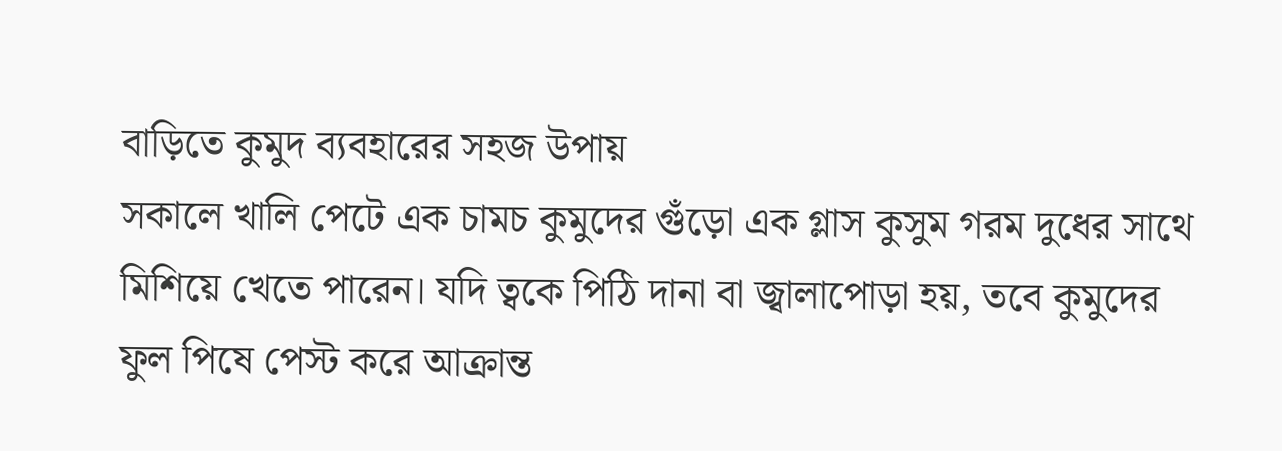বাড়িতে কুমুদ ব্যবহারের সহজ উপায়
সকালে খালি পেটে এক চামচ কুমুদের গুঁড়ো এক গ্লাস কুসুম গরম দুধের সাথে মিশিয়ে খেতে পারেন। যদি ত্বকে পিঠি দানা বা জ্বালাপোড়া হয়, তবে কুমুদের ফুল পিষে পেস্ট করে আক্রান্ত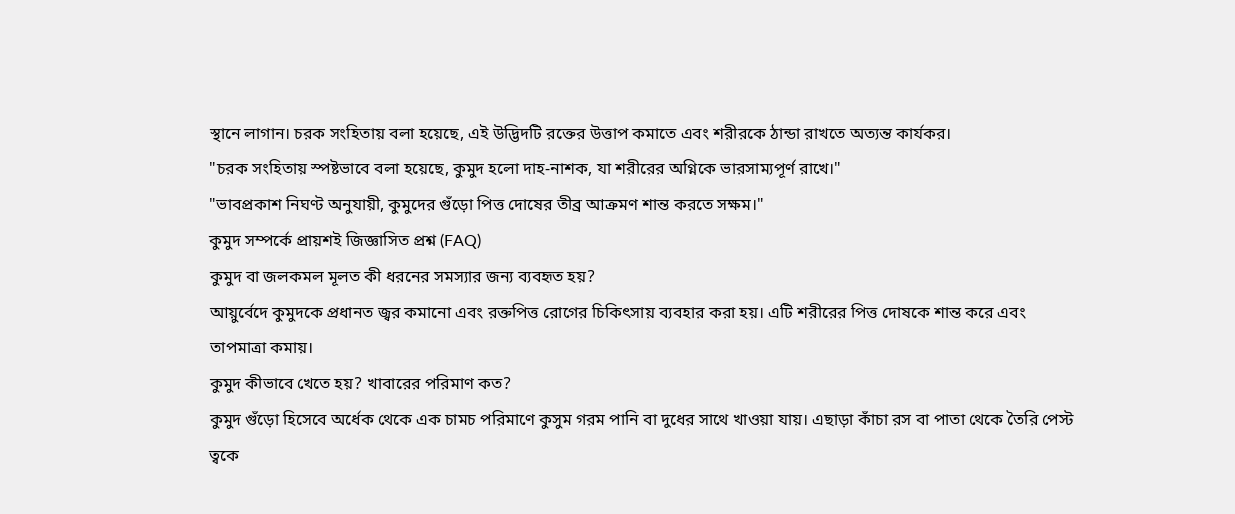স্থানে লাগান। চরক সংহিতায় বলা হয়েছে, এই উদ্ভিদটি রক্তের উত্তাপ কমাতে এবং শরীরকে ঠান্ডা রাখতে অত্যন্ত কার্যকর।
"চরক সংহিতায় স্পষ্টভাবে বলা হয়েছে, কুমুদ হলো দাহ-নাশক, যা শরীরের অগ্নিকে ভারসাম্যপূর্ণ রাখে।"
"ভাবপ্রকাশ নিঘণ্ট অনুযায়ী, কুমুদের গুঁড়ো পিত্ত দোষের তীব্র আক্রমণ শান্ত করতে সক্ষম।"
কুমুদ সম্পর্কে প্রায়শই জিজ্ঞাসিত প্রশ্ন (FAQ)
কুমুদ বা জলকমল মূলত কী ধরনের সমস্যার জন্য ব্যবহৃত হয়?
আয়ুর্বেদে কুমুদকে প্রধানত জ্বর কমানো এবং রক্তপিত্ত রোগের চিকিৎসায় ব্যবহার করা হয়। এটি শরীরের পিত্ত দোষকে শান্ত করে এবং তাপমাত্রা কমায়।
কুমুদ কীভাবে খেতে হয়? খাবারের পরিমাণ কত?
কুমুদ গুঁড়ো হিসেবে অর্ধেক থেকে এক চামচ পরিমাণে কুসুম গরম পানি বা দুধের সাথে খাওয়া যায়। এছাড়া কাঁচা রস বা পাতা থেকে তৈরি পেস্ট ত্বকে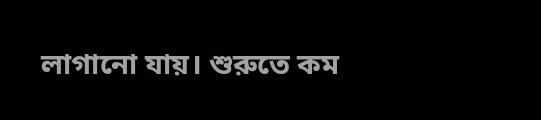লাগানো যায়। শুরুতে কম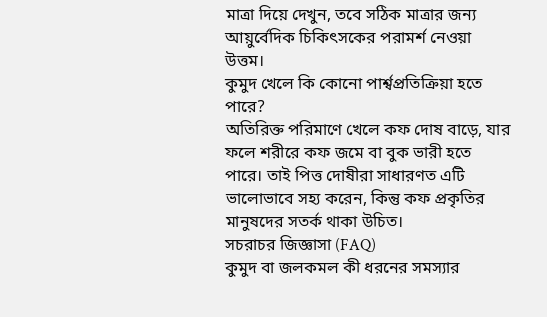মাত্রা দিয়ে দেখুন, তবে সঠিক মাত্রার জন্য আয়ুর্বেদিক চিকিৎসকের পরামর্শ নেওয়া উত্তম।
কুমুদ খেলে কি কোনো পার্শ্বপ্রতিক্রিয়া হতে পারে?
অতিরিক্ত পরিমাণে খেলে কফ দোষ বাড়ে, যার ফলে শরীরে কফ জমে বা বুক ভারী হতে পারে। তাই পিত্ত দোষীরা সাধারণত এটি ভালোভাবে সহ্য করেন, কিন্তু কফ প্রকৃতির মানুষদের সতর্ক থাকা উচিত।
সচরাচর জিজ্ঞাসা (FAQ)
কুমুদ বা জলকমল কী ধরনের সমস্যার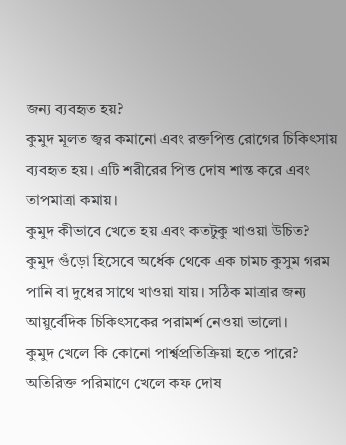জন্য ব্যবহৃত হয়?
কুমুদ মূলত জ্বর কমানো এবং রক্তপিত্ত রোগের চিকিৎসায় ব্যবহৃত হয়। এটি শরীরের পিত্ত দোষ শান্ত করে এবং তাপমাত্রা কমায়।
কুমুদ কীভাবে খেতে হয় এবং কতটুকু খাওয়া উচিত?
কুমুদ গুঁড়ো হিসেবে অর্ধেক থেকে এক চামচ কুসুম গরম পানি বা দুধের সাথে খাওয়া যায়। সঠিক মাত্রার জন্য আয়ুর্বেদিক চিকিৎসকের পরামর্শ নেওয়া ভালো।
কুমুদ খেলে কি কোনো পার্শ্বপ্রতিক্রিয়া হতে পারে?
অতিরিক্ত পরিমাণে খেলে কফ দোষ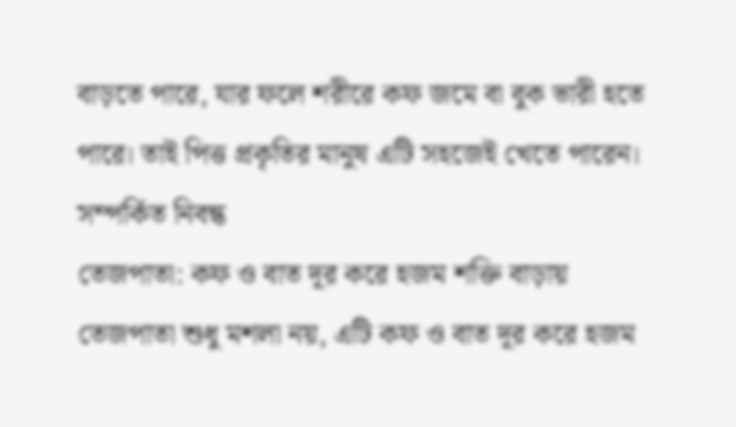বাড়তে পারে, যার ফলে শরীরে কফ জমে বা বুক ভারী হতে পারে। তাই পিত্ত প্রকৃতির মানুষ এটি সহজেই খেতে পারেন।
সম্পর্কিত নিবন্ধ
তেজপাতা: কফ ও বাত দূর করে হজম শক্তি বাড়ায়
তেজপাতা শুধু মশলা নয়, এটি কফ ও বাত দূর করে হজম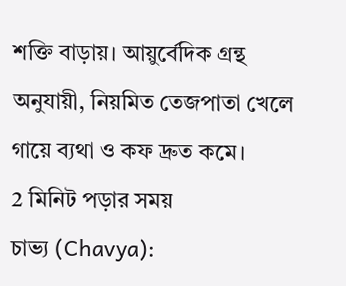শক্তি বাড়ায়। আয়ুর্বেদিক গ্রন্থ অনুযায়ী, নিয়মিত তেজপাতা খেলে গায়ে ব্যথা ও কফ দ্রুত কমে।
2 মিনিট পড়ার সময়
চাভ্য (Chavya):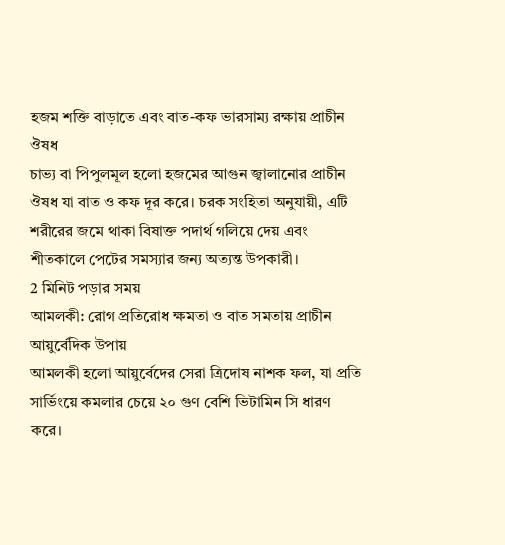হজম শক্তি বাড়াতে এবং বাত-কফ ভারসাম্য রক্ষায় প্রাচীন ঔষধ
চাভ্য বা পিপুলমূল হলো হজমের আগুন জ্বালানোর প্রাচীন ঔষধ যা বাত ও কফ দূর করে। চরক সংহিতা অনুযায়ী, এটি শরীরের জমে থাকা বিষাক্ত পদার্থ গলিয়ে দেয় এবং শীতকালে পেটের সমস্যার জন্য অত্যন্ত উপকারী।
2 মিনিট পড়ার সময়
আমলকী: রোগ প্রতিরোধ ক্ষমতা ও বাত সমতায় প্রাচীন আয়ুর্বেদিক উপায়
আমলকী হলো আয়ুর্বেদের সেরা ত্রিদোষ নাশক ফল, যা প্রতি সার্ভিংয়ে কমলার চেয়ে ২০ গুণ বেশি ভিটামিন সি ধারণ করে।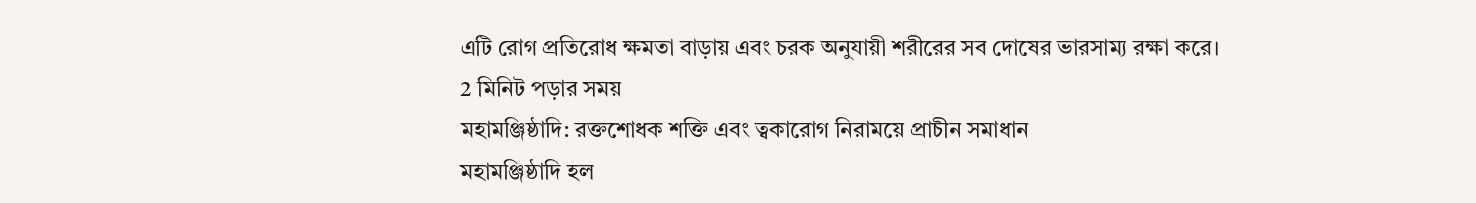এটি রোগ প্রতিরোধ ক্ষমতা বাড়ায় এবং চরক অনুযায়ী শরীরের সব দোষের ভারসাম্য রক্ষা করে।
2 মিনিট পড়ার সময়
মহামঞ্জিষ্ঠাদি: রক্তশোধক শক্তি এবং ত্বকারোগ নিরাময়ে প্রাচীন সমাধান
মহামঞ্জিষ্ঠাদি হল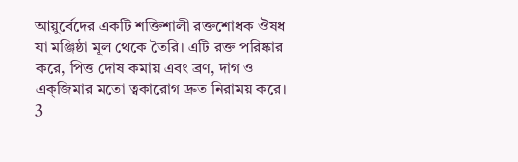আয়ুর্বেদের একটি শক্তিশালী রক্তশোধক ঔষধ যা মঞ্জিষ্ঠা মূল থেকে তৈরি। এটি রক্ত পরিষ্কার করে, পিত্ত দোষ কমায় এবং ব্রণ, দাগ ও এক্জিমার মতো ত্বকারোগ দ্রুত নিরাময় করে।
3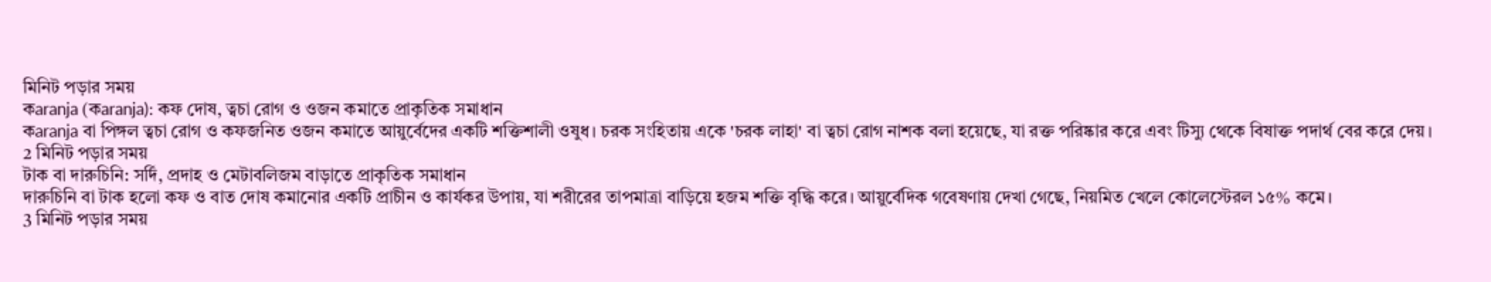মিনিট পড়ার সময়
কaranja (কaranja): কফ দোষ, ত্বচা রোগ ও ওজন কমাতে প্রাকৃতিক সমাধান
কaranja বা পিঙ্গল ত্বচা রোগ ও কফজনিত ওজন কমাতে আয়ুর্বেদের একটি শক্তিশালী ওষুধ। চরক সংহিতায় একে 'চরক লাহা' বা ত্বচা রোগ নাশক বলা হয়েছে, যা রক্ত পরিষ্কার করে এবং টিস্যু থেকে বিষাক্ত পদার্থ বের করে দেয়।
2 মিনিট পড়ার সময়
টাক বা দারুচিনি: সর্দি, প্রদাহ ও মেটাবলিজম বাড়াতে প্রাকৃতিক সমাধান
দারুচিনি বা টাক হলো কফ ও বাত দোষ কমানোর একটি প্রাচীন ও কার্যকর উপায়, যা শরীরের তাপমাত্রা বাড়িয়ে হজম শক্তি বৃদ্ধি করে। আয়ুর্বেদিক গবেষণায় দেখা গেছে, নিয়মিত খেলে কোলেস্টেরল ১৫% কমে।
3 মিনিট পড়ার সময়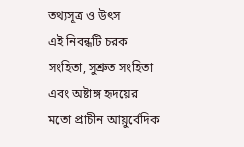তথ্যসূত্র ও উৎস
এই নিবন্ধটি চরক সংহিতা, সুশ্রুত সংহিতা এবং অষ্টাঙ্গ হৃদয়ের মতো প্রাচীন আয়ুর্বেদিক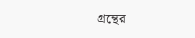গ্রন্থের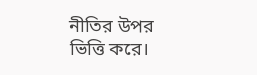নীতির উপর ভিত্তি করে।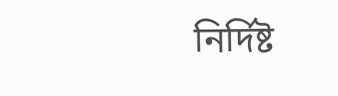নির্দিষ্ট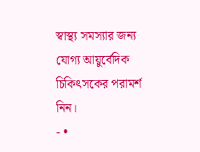স্বাস্থ্য সমস্যার জন্য যোগ্য আয়ুর্বেদিক চিকিৎসকের পরামর্শ নিন।
- •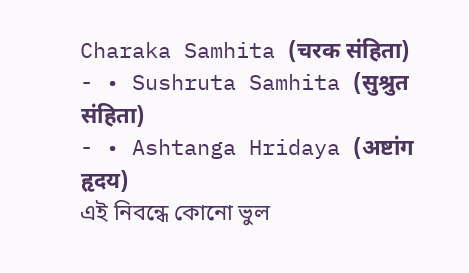Charaka Samhita (चरक संहिता)
- • Sushruta Samhita (सुश्रुत संहिता)
- • Ashtanga Hridaya (अष्टांग हृदय)
এই নিবন্ধে কোনো ভুল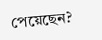পেয়েছেন?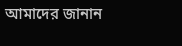আমাদের জানান